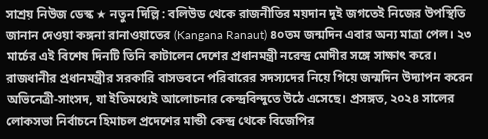সাশ্রয় নিউজ ডেস্ক ★ নতুন দিল্লি : বলিউড থেকে রাজনীতির ময়দান দুই জগতেই নিজের উপস্থিতি জানান দেওয়া কঙ্গনা রানাওয়াতের (Kangana Ranaut) ৪০তম জন্মদিন এবার অন্য মাত্রা পেল। ২৩ মার্চের এই বিশেষ দিনটি তিনি কাটালেন দেশের প্রধানমন্ত্রী নরেন্দ্র মোদীর সঙ্গে সাক্ষাৎ করে। রাজধানীর প্রধানমন্ত্রীর সরকারি বাসভবনে পরিবারের সদস্যদের নিয়ে গিয়ে জন্মদিন উদ্যাপন করেন অভিনেত্রী-সাংসদ, যা ইতিমধ্যেই আলোচনার কেন্দ্রবিন্দুতে উঠে এসেছে। প্রসঙ্গত, ২০২৪ সালের লোকসভা নির্বাচনে হিমাচল প্রদেশের মান্ডী কেন্দ্র থেকে বিজেপির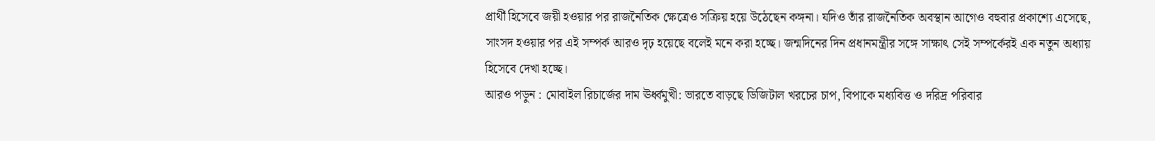প্রার্থী হিসেবে জয়ী হওয়ার পর রাজনৈতিক ক্ষেত্রেও সক্রিয় হয়ে উঠেছেন কঙ্গনা। যদিও তাঁর রাজনৈতিক অবস্থান আগেও বহুবার প্রকাশ্যে এসেছে, সাংসদ হওয়ার পর এই সম্পর্ক আরও দৃঢ় হয়েছে বলেই মনে করা হচ্ছে। জন্মদিনের দিন প্রধানমন্ত্রীর সঙ্গে সাক্ষাৎ সেই সম্পর্কেরই এক নতুন অধ্যায় হিসেবে দেখা হচ্ছে।
আরও পড়ুন : মোবাইল রিচার্জের দাম ঊর্ধ্বমুখী: ভারতে বাড়ছে ডিজিটাল খরচের চাপ, বিপাকে মধ্যবিত্ত ও দরিদ্র পরিবার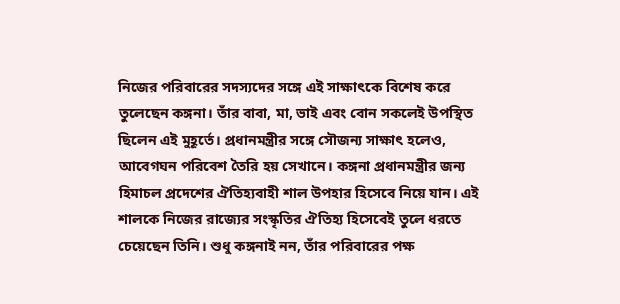নিজের পরিবারের সদস্যদের সঙ্গে এই সাক্ষাৎকে বিশেষ করে তুলেছেন কঙ্গনা। তাঁর বাবা, মা, ভাই এবং বোন সকলেই উপস্থিত ছিলেন এই মুহূর্তে। প্রধানমন্ত্রীর সঙ্গে সৌজন্য সাক্ষাৎ হলেও, আবেগঘন পরিবেশ তৈরি হয় সেখানে। কঙ্গনা প্রধানমন্ত্রীর জন্য হিমাচল প্রদেশের ঐতিহ্যবাহী শাল উপহার হিসেবে নিয়ে যান। এই শালকে নিজের রাজ্যের সংস্কৃতির ঐতিহ্য হিসেবেই তুলে ধরতে চেয়েছেন তিনি। শুধু কঙ্গনাই নন, তাঁর পরিবারের পক্ষ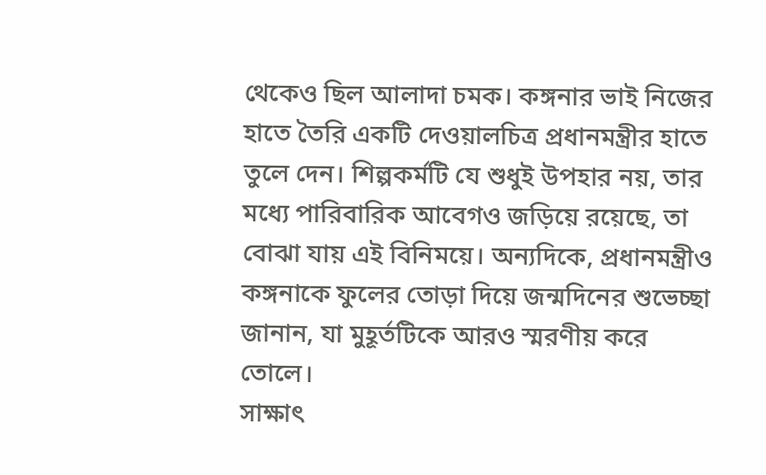থেকেও ছিল আলাদা চমক। কঙ্গনার ভাই নিজের হাতে তৈরি একটি দেওয়ালচিত্র প্রধানমন্ত্রীর হাতে তুলে দেন। শিল্পকর্মটি যে শুধুই উপহার নয়, তার মধ্যে পারিবারিক আবেগও জড়িয়ে রয়েছে, তা বোঝা যায় এই বিনিময়ে। অন্যদিকে, প্রধানমন্ত্রীও কঙ্গনাকে ফুলের তোড়া দিয়ে জন্মদিনের শুভেচ্ছা জানান, যা মুহূর্তটিকে আরও স্মরণীয় করে তোলে।
সাক্ষাৎ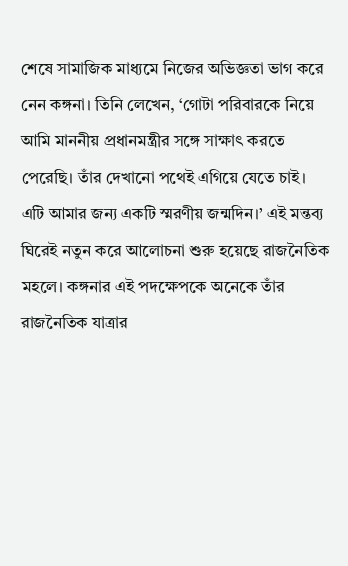শেষে সামাজিক মাধ্যমে নিজের অভিজ্ঞতা ভাগ করে নেন কঙ্গনা। তিনি লেখেন, ‘গোটা পরিবারকে নিয়ে আমি মাননীয় প্রধানমন্ত্রীর সঙ্গে সাক্ষাৎ করতে পেরেছি। তাঁর দেখানো পথেই এগিয়ে যেতে চাই। এটি আমার জন্য একটি স্মরণীয় জন্মদিন।’ এই মন্তব্য ঘিরেই নতুন করে আলোচনা শুরু হয়েছে রাজনৈতিক মহলে। কঙ্গনার এই পদক্ষেপকে অনেকে তাঁর রাজনৈতিক যাত্রার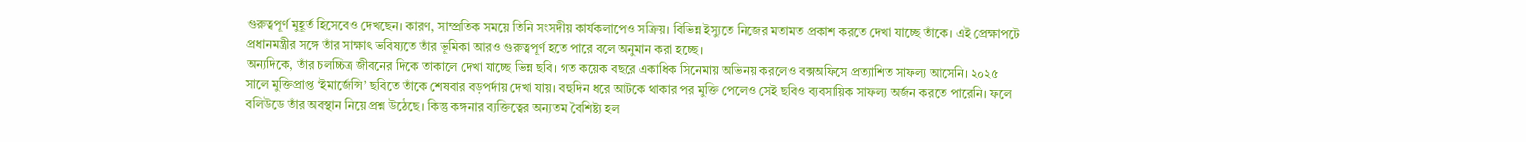গুরুত্বপূর্ণ মুহূর্ত হিসেবেও দেখছেন। কারণ, সাম্প্রতিক সময়ে তিনি সংসদীয় কার্যকলাপেও সক্রিয়। বিভিন্ন ইস্যুতে নিজের মতামত প্রকাশ করতে দেখা যাচ্ছে তাঁকে। এই প্রেক্ষাপটে প্রধানমন্ত্রীর সঙ্গে তাঁর সাক্ষাৎ ভবিষ্যতে তাঁর ভূমিকা আরও গুরুত্বপূর্ণ হতে পারে বলে অনুমান করা হচ্ছে।
অন্যদিকে, তাঁর চলচ্চিত্র জীবনের দিকে তাকালে দেখা যাচ্ছে ভিন্ন ছবি। গত কয়েক বছরে একাধিক সিনেমায় অভিনয় করলেও বক্সঅফিসে প্রত্যাশিত সাফল্য আসেনি। ২০২৫ সালে মুক্তিপ্রাপ্ত ‘ইমার্জেন্সি’ ছবিতে তাঁকে শেষবার বড়পর্দায় দেখা যায়। বহুদিন ধরে আটকে থাকার পর মুক্তি পেলেও সেই ছবিও ব্যবসায়িক সাফল্য অর্জন করতে পারেনি। ফলে বলিউডে তাঁর অবস্থান নিয়ে প্রশ্ন উঠেছে। কিন্তু কঙ্গনার ব্যক্তিত্বের অন্যতম বৈশিষ্ট্য হল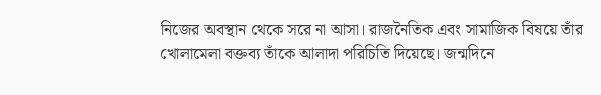নিজের অবস্থান থেকে সরে না আসা। রাজনৈতিক এবং সামাজিক বিষয়ে তাঁর খোলামেলা বক্তব্য তাঁকে আলাদা পরিচিতি দিয়েছে। জন্মদিনে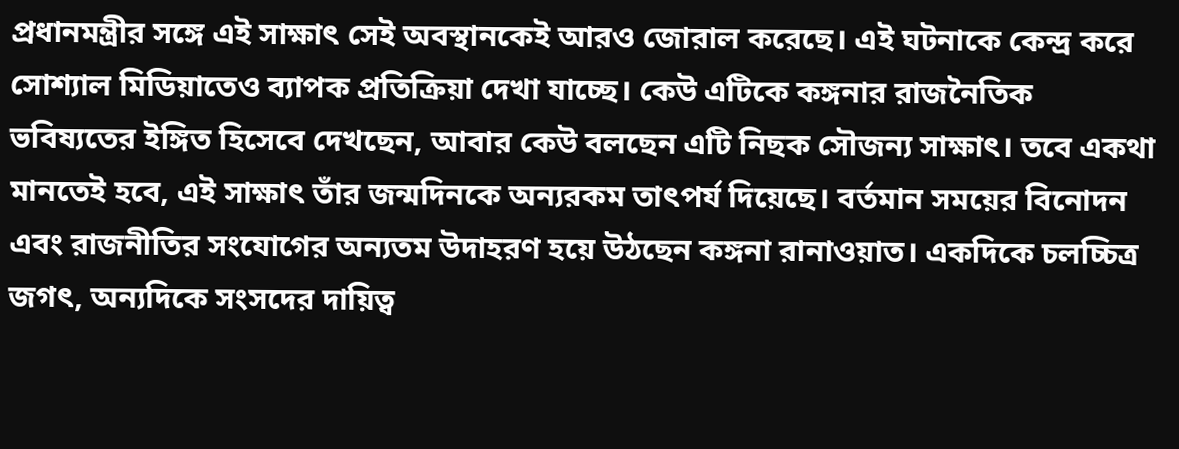প্রধানমন্ত্রীর সঙ্গে এই সাক্ষাৎ সেই অবস্থানকেই আরও জোরাল করেছে। এই ঘটনাকে কেন্দ্র করে সোশ্যাল মিডিয়াতেও ব্যাপক প্রতিক্রিয়া দেখা যাচ্ছে। কেউ এটিকে কঙ্গনার রাজনৈতিক ভবিষ্যতের ইঙ্গিত হিসেবে দেখছেন, আবার কেউ বলছেন এটি নিছক সৌজন্য সাক্ষাৎ। তবে একথা মানতেই হবে, এই সাক্ষাৎ তাঁর জন্মদিনকে অন্যরকম তাৎপর্য দিয়েছে। বর্তমান সময়ের বিনোদন এবং রাজনীতির সংযোগের অন্যতম উদাহরণ হয়ে উঠছেন কঙ্গনা রানাওয়াত। একদিকে চলচ্চিত্র জগৎ, অন্যদিকে সংসদের দায়িত্ব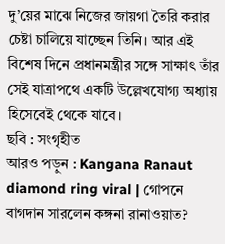দু’য়ের মাঝে নিজের জায়গা তৈরি করার চেষ্টা চালিয়ে যাচ্ছেন তিনি। আর এই বিশেষ দিনে প্রধানমন্ত্রীর সঙ্গে সাক্ষাৎ তাঁর সেই যাত্রাপথে একটি উল্লেখযোগ্য অধ্যায় হিসেবেই থেকে যাবে।
ছবি : সংগৃহীত
আরও পড়ুন : Kangana Ranaut diamond ring viral | গোপনে বাগদান সারলেন কঙ্গনা রানাওয়াত?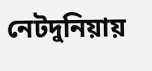নেটদুনিয়ায়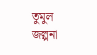তুমুল জল্পনা